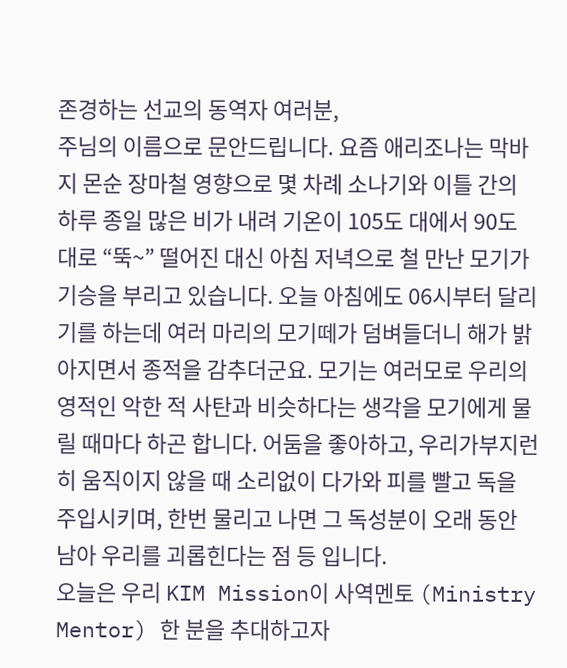존경하는 선교의 동역자 여러분,
주님의 이름으로 문안드립니다. 요즘 애리조나는 막바지 몬순 장마철 영향으로 몇 차례 소나기와 이틀 간의 하루 종일 많은 비가 내려 기온이 105도 대에서 90도 대로 “뚝~” 떨어진 대신 아침 저녁으로 철 만난 모기가 기승을 부리고 있습니다. 오늘 아침에도 06시부터 달리기를 하는데 여러 마리의 모기떼가 덤벼들더니 해가 밝아지면서 종적을 감추더군요. 모기는 여러모로 우리의 영적인 악한 적 사탄과 비슷하다는 생각을 모기에게 물릴 때마다 하곤 합니다. 어둠을 좋아하고, 우리가부지런히 움직이지 않을 때 소리없이 다가와 피를 빨고 독을 주입시키며, 한번 물리고 나면 그 독성분이 오래 동안 남아 우리를 괴롭힌다는 점 등 입니다.
오늘은 우리 KIM Mission이 사역멘토 (Ministry Mentor) 한 분을 추대하고자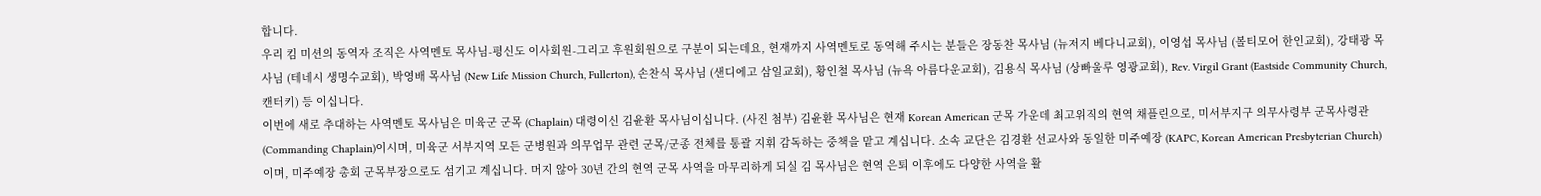합니다.
우리 킴 미션의 동역자 조직은 사역멘토 목사님-평신도 이사회원-그리고 후원회원으로 구분이 되는데요, 현재까지 사역멘토로 동역해 주시는 분들은 장동찬 목사님 (뉴저지 베다니교회), 이영섭 목사님 (볼티모어 한인교회), 강태광 목사님 (테네시 생명수교회), 박영배 목사님 (New Life Mission Church, Fullerton), 손찬식 목사님 (샌디에고 삼일교회), 황인철 목사님 (뉴욕 아름다운교회), 김용식 목사님 (상빠울루 영광교회), Rev. Virgil Grant (Eastside Community Church, 캔터키) 등 이십니다.
이번에 새로 추대하는 사역멘토 목사님은 미육군 군목 (Chaplain) 대령이신 김윤환 목사님이십니다. (사진 첨부) 김윤환 목사님은 현재 Korean American 군목 가운데 최고위직의 현역 채플린으로, 미서부지구 의무사령부 군목사령관(Commanding Chaplain)이시며, 미육군 서부지역 모든 군병원과 의무업무 관련 군목/군종 전체를 통괄 지휘 감독하는 중책을 맡고 계십니다. 소속 교단은 김경환 선교사와 동일한 미주예장 (KAPC, Korean American Presbyterian Church)이며, 미주예장 총회 군목부장으로도 섬기고 계십니다. 머지 않아 30년 간의 현역 군목 사역을 마무리하게 되실 김 목사님은 현역 은퇴 이후에도 다양한 사역을 활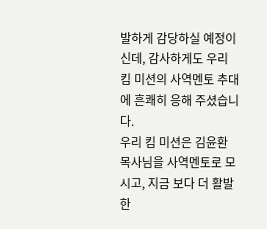발하게 감당하실 예정이신데, 감사하게도 우리 킴 미션의 사역멘토 추대에 흔쾌히 응해 주셨습니다.
우리 킴 미션은 김윤환 목사님을 사역멘토로 모시고, 지금 보다 더 활발한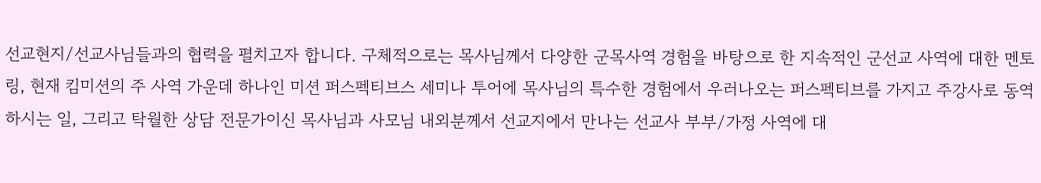선교현지/선교사님들과의 협력을 펼치고자 합니다. 구체적으로는 목사님께서 다양한 군목사역 경험을 바탕으로 한 지속적인 군선교 사역에 대한 멘토링, 현재 킴미션의 주 사역 가운데 하나인 미션 퍼스펙티브스 세미나 투어에 목사님의 특수한 경험에서 우러나오는 퍼스펙티브를 가지고 주강사로 동역하시는 일, 그리고 탁월한 상담 전문가이신 목사님과 사모님 내외분께서 선교지에서 만나는 선교사 부부/가정 사역에 대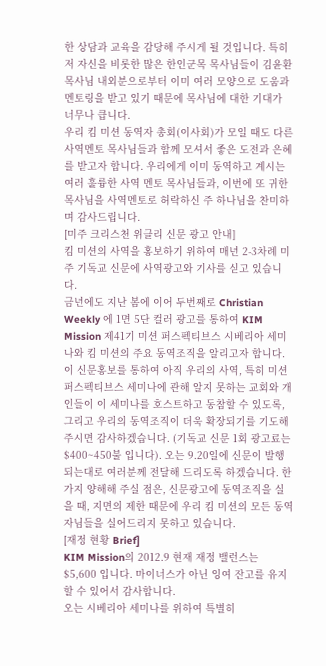한 상담과 교육을 감당해 주시게 될 것입니다. 특히 저 자신을 비롯한 많은 한인군목 목사님들이 김윤환 목사님 내외분으로부터 이미 여러 모양으로 도움과 멘토링을 받고 있기 때문에 목사님에 대한 기대가 너무나 큽니다.
우리 킴 미션 동역자 총회(이사회)가 모일 때도 다른 사역멘토 목사님들과 함께 모셔서 좋은 도전과 은혜를 받고자 합니다. 우리에게 이미 동역하고 계시는 여러 훌륭한 사역 멘토 목사님들과, 이번에 또 귀한 목사님을 사역멘토로 허락하신 주 하나님을 찬미하며 감사드립니다.
[미주 크리스천 위클리 신문 광고 안내]
킴 미션의 사역을 홍보하기 위하여 매년 2-3차례 미주 기독교 신문에 사역광고와 기사를 싣고 있습니다.
금년에도 지난 봄에 이어 두번째로 Christian Weekly 에 1면 5단 컬러 광고를 통하여 KIM Mission 제41기 미션 퍼스펙티브스 시베리아 세미나와 킴 미션의 주요 동역조직을 알리고자 합니다. 이 신문홍보를 통하여 아직 우리의 사역, 특히 미션 퍼스펙티브스 세미나에 관해 알지 못하는 교회와 개인들이 이 세미나를 호스트하고 동참할 수 있도록, 그리고 우리의 동역조직이 더욱 확장되기를 기도해 주시면 감사하겠습니다. (기독교 신문 1회 광고료는 $400~450불 입니다). 오는 9.20일에 신문이 발행되는대로 여러분께 전달해 드리도록 하겠습니다. 한가지 양해해 주실 점은, 신문광고에 동역조직을 실을 때, 지면의 제한 때문에 우리 킴 미션의 모든 동역자님들을 실어드리지 못하고 있습니다.
[재정 현황 Brief]
KIM Mission의 2012.9 현재 재정 밸런스는 $5,600 입니다. 마이너스가 아닌 잉여 잔고를 유지할 수 있어서 감사합니다.
오는 시베리아 세미나를 위하여 특별히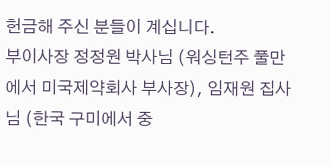헌금해 주신 분들이 계십니다.
부이사장 정정원 박사님 (워싱턴주 풀만에서 미국제약회사 부사장), 임재원 집사님 (한국 구미에서 중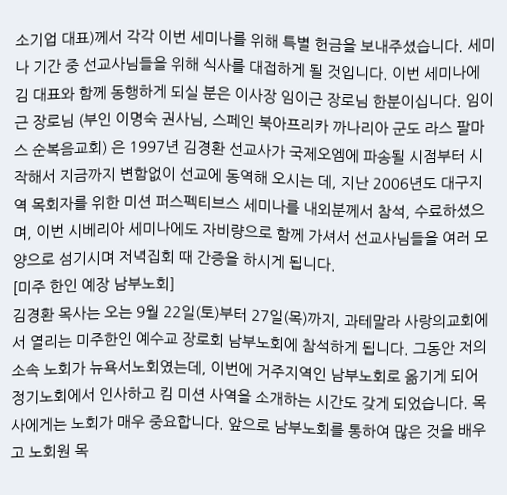소기업 대표)께서 각각 이번 세미나를 위해 특별 헌금을 보내주셨습니다. 세미나 기간 중 선교사님들을 위해 식사를 대접하게 될 것입니다. 이번 세미나에 김 대표와 함께 동행하게 되실 분은 이사장 임이근 장로님 한분이십니다. 임이근 장로님 (부인 이명숙 권사님, 스페인 북아프리카 까나리아 군도 라스 팔마스 순복음교회) 은 1997년 김경환 선교사가 국제오엠에 파송될 시점부터 시작해서 지금까지 변함없이 선교에 동역해 오시는 데, 지난 2006년도 대구지역 목회자를 위한 미션 퍼스펙티브스 세미나를 내외분께서 참석, 수료하셨으며, 이번 시베리아 세미나에도 자비량으로 함께 가셔서 선교사님들을 여러 모양으로 섬기시며 저녁집회 때 간증을 하시게 됩니다.
[미주 한인 예장 남부노회]
김경환 목사는 오는 9월 22일(토)부터 27일(목)까지, 과테말라 사랑의교회에서 열리는 미주한인 예수교 장로회 남부노회에 참석하게 됩니다. 그동안 저의 소속 노회가 뉴욕서노회였는데, 이번에 거주지역인 남부노회로 옮기게 되어 정기노회에서 인사하고 킴 미션 사역을 소개하는 시간도 갖게 되었습니다. 목사에게는 노회가 매우 중요합니다. 앞으로 남부노회를 통하여 많은 것을 배우고 노회원 목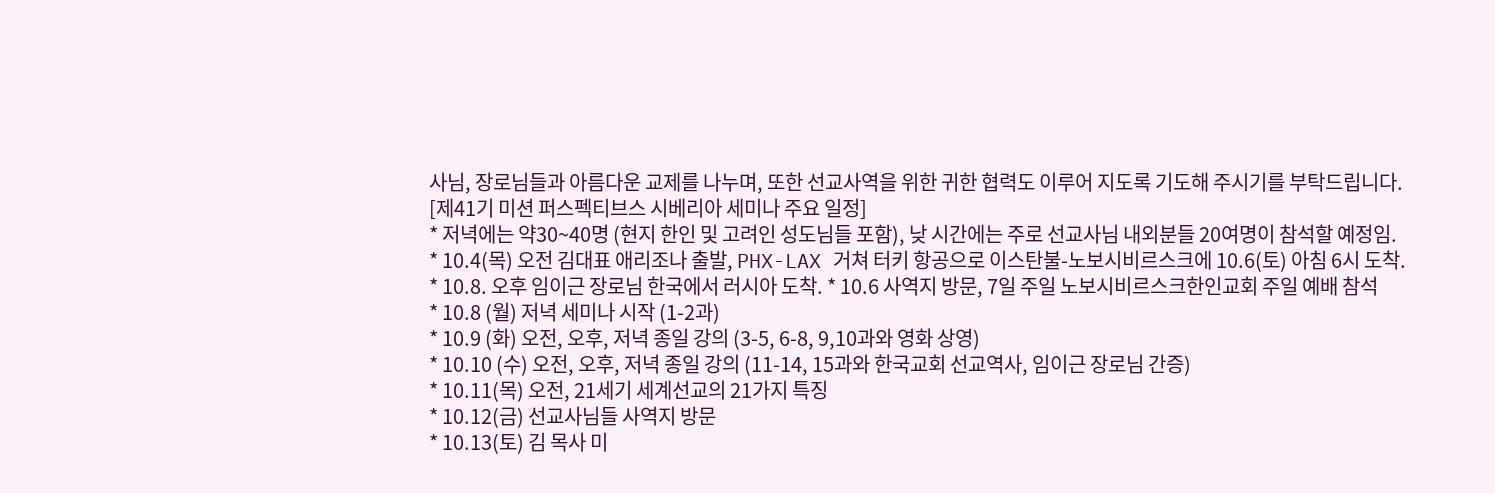사님, 장로님들과 아름다운 교제를 나누며, 또한 선교사역을 위한 귀한 협력도 이루어 지도록 기도해 주시기를 부탁드립니다.
[제41기 미션 퍼스펙티브스 시베리아 세미나 주요 일정]
* 저녁에는 약30~40명 (현지 한인 및 고려인 성도님들 포함), 낮 시간에는 주로 선교사님 내외분들 20여명이 참석할 예정임.
* 10.4(목) 오전 김대표 애리조나 출발, PHX-LAX 거쳐 터키 항공으로 이스탄불-노보시비르스크에 10.6(토) 아침 6시 도착.
* 10.8. 오후 임이근 장로님 한국에서 러시아 도착. * 10.6 사역지 방문, 7일 주일 노보시비르스크한인교회 주일 예배 참석
* 10.8 (월) 저녁 세미나 시작 (1-2과)
* 10.9 (화) 오전, 오후, 저녁 종일 강의 (3-5, 6-8, 9,10과와 영화 상영)
* 10.10 (수) 오전, 오후, 저녁 종일 강의 (11-14, 15과와 한국교회 선교역사, 임이근 장로님 간증)
* 10.11(목) 오전, 21세기 세계선교의 21가지 특징
* 10.12(금) 선교사님들 사역지 방문
* 10.13(토) 김 목사 미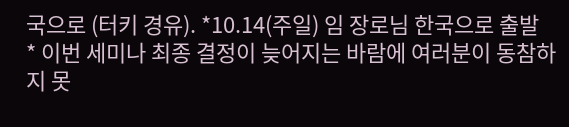국으로 (터키 경유). *10.14(주일) 임 장로님 한국으로 출발
* 이번 세미나 최종 결정이 늦어지는 바람에 여러분이 동참하지 못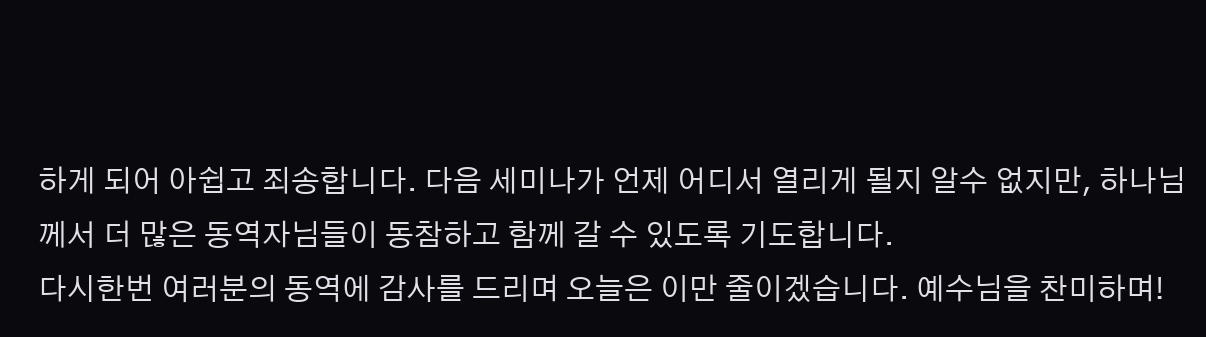하게 되어 아쉽고 죄송합니다. 다음 세미나가 언제 어디서 열리게 될지 알수 없지만, 하나님께서 더 많은 동역자님들이 동참하고 함께 갈 수 있도록 기도합니다.
다시한번 여러분의 동역에 감사를 드리며 오늘은 이만 줄이겠습니다. 예수님을 찬미하며!